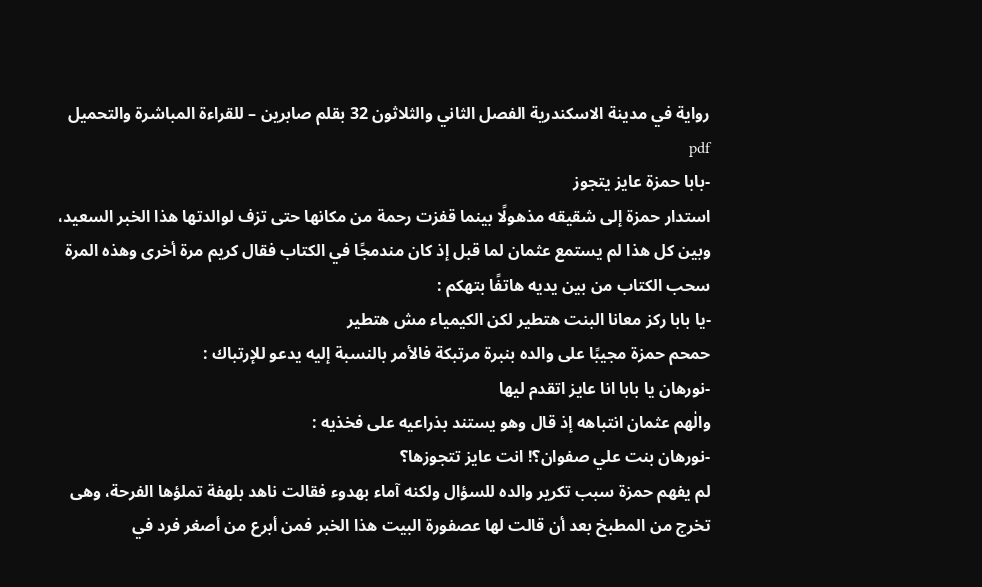رواية في مدينة الاسكندرية الفصل الثاني والثلاثون 32 بقلم صابرين – للقراءة المباشرة والتحميل pdf
-بابا حمزة عايز يتجوز
استدار حمزة إلى شقيقه مذهولًا بينما قفزت رحمة من مكانها حتى تزف لوالدتها هذا الخبر السعيد، وبين كل هذا لم يستمع عثمان لما قبل إذ كان مندمجًا في الكتاب فقال كريم مرة أخرى وهذه المرة سحب الكتاب من بين يديه هاتفًا بتهكم :
-يا بابا ركز معانا البنت هتطير لكن الكيمياء مش هتطير
حمحم حمزة مجيبًا على والده بنبرة مرتبكة فالأمر بالنسبة إليه يدعو للإرتباك :
-نورهان يا بابا انا عايز اتقدم ليها
والٰهم عثمان انتباهه إذ قال وهو يستند بذراعيه على فخذيه :
-نورهان بنت علي صفوان؟! انت عايز تتجوزها؟
لم يفهم حمزة سبب تكرير والده للسؤال ولكنه آماء بهدوء فقالت ناهد بلهفة تملؤها الفرحة، وهى تخرج من المطبخ بعد أن قالت لها عصفورة البيت هذا الخبر فمن أبرع من أصغر فرد في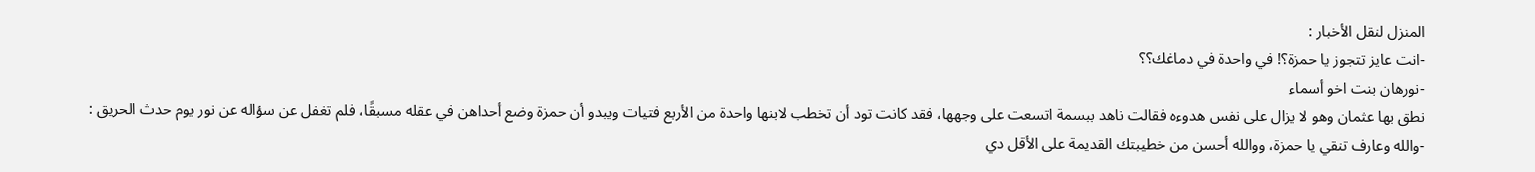المنزل لنقل الأخبار :
-انت عايز تتجوز يا حمزة؟! في واحدة في دماغك؟؟
-نورهان بنت اخو أسماء
نطق بها عثمان وهو لا يزال على نفس هدوءه فقالت ناهد ببسمة اتسعت على وجهها، فقد كانت تود أن تخطب لابنها واحدة من الأربع فتيات ويبدو أن حمزة وضع أحداهن في عقله مسبقًا، فلم تغفل عن سؤاله عن نور يوم حدث الحريق :
-والله وعارف تنقي يا حمزة، ووالله أحسن من خطيبتك القديمة على الأقل دي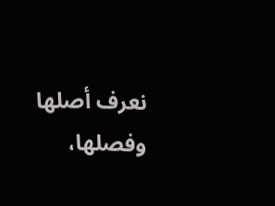نعرف أصلها وفصلها،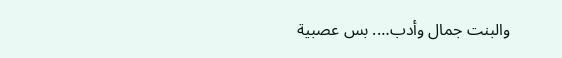والبنت جمال وأدب…. بس عصبية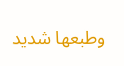وطبعها شديد